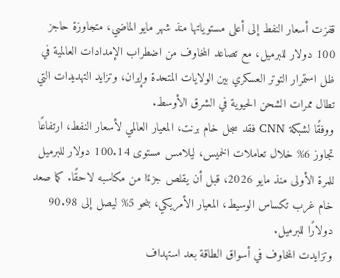قفزت أسعار النفط إلى أعلى مستوياتها منذ شهر مايو الماضي، متجاوزة حاجز 100 دولار للبرميل، مع تصاعد المخاوف من اضطراب الإمدادات العالمية في ظل استمرار التوتر العسكري بين الولايات المتحدة وإيران، وتزايد التهديدات التي تطال ممرات الشحن الحيوية في الشرق الأوسط.
ووفقًا لشبكة CNN فقد سجل خام برنت، المعيار العالمي لأسعار النفط، ارتفاعًا تجاوز 6% خلال تعاملات الخميس، ليلامس مستوى 100.14 دولار للبرميل للمرة الأولى منذ مايو 2026، قبل أن يقلص جزءًا من مكاسبه لاحقًا. كما صعد خام غرب تكساس الوسيط، المعيار الأمريكي، بنحو 5% ليصل إلى 90.98 دولارًا للبرميل.
وتزايدت المخاوف في أسواق الطاقة بعد استهداف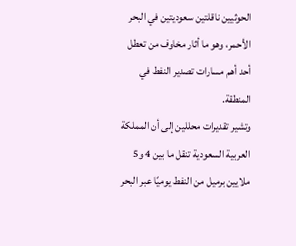الحوثيين ناقلتين سعوديتين في البحر الأحمر، وهو ما أثار مخاوف من تعطل أحد أهم مسارات تصدير النفط في المنطقة.
وتشير تقديرات محللين إلى أن المملكة العربية السعودية تنقل ما بين 4 و5 ملايين برميل من النفط يوميًا عبر البحر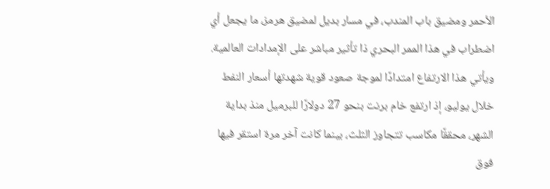الأحمر ومضيق باب المندب، في مسار بديل لمضيق هرمز، ما يجعل أي اضطراب في هذا الممر البحري ذا تأثير مباشر على الإمدادات العالمية.
ويأتي هذا الارتفاع امتدادًا لموجة صعود قوية شهدتها أسعار النفط خلال يوليو، إذ ارتفع خام برنت بنحو 27 دولارًا للبرميل منذ بداية الشهر، محققًا مكاسب تتجاوز الثلث، بينما كانت آخر مرة استقر فيها فوق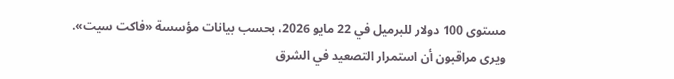مستوى 100 دولار للبرميل في 22 مايو 2026، بحسب بيانات مؤسسة «فاكت سيت».
ويرى مراقبون أن استمرار التصعيد في الشرق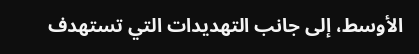الأوسط، إلى جانب التهديدات التي تستهدف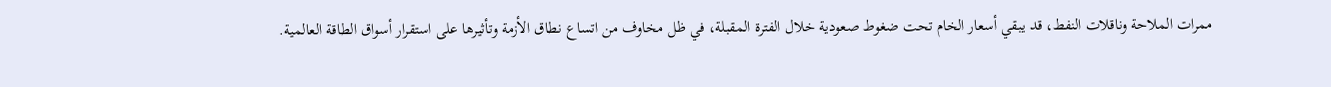ممرات الملاحة وناقلات النفط، قد يبقي أسعار الخام تحت ضغوط صعودية خلال الفترة المقبلة، في ظل مخاوف من اتساع نطاق الأزمة وتأثيرها على استقرار أسواق الطاقة العالمية.